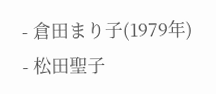- 倉田まり子(1979年)
- 松田聖子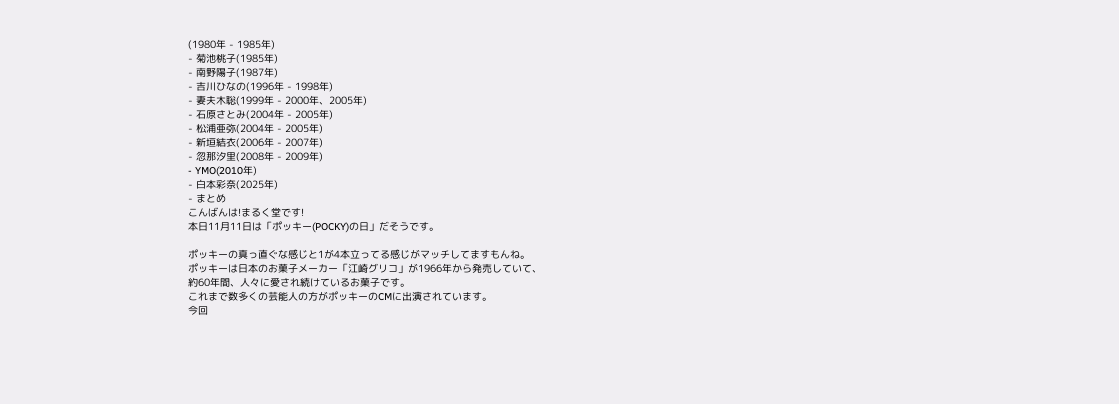(1980年 - 1985年)
- 菊池桃子(1985年)
- 南野陽子(1987年)
- 吉川ひなの(1996年 - 1998年)
- 妻夫木聡(1999年 - 2000年、2005年)
- 石原さとみ(2004年 - 2005年)
- 松浦亜弥(2004年 - 2005年)
- 新垣結衣(2006年 - 2007年)
- 忽那汐里(2008年 - 2009年)
- YMO(2010年)
- 白本彩奈(2025年)
- まとめ
こんばんは!まるく堂です!
本日11月11日は「ポッキー(POCKY)の日」だそうです。

ポッキーの真っ直ぐな感じと1が4本立ってる感じがマッチしてますもんね。
ポッキーは日本のお菓子メーカー「江崎グリコ」が1966年から発売していて、
約60年間、人々に愛され続けているお菓子です。
これまで数多くの芸能人の方がポッキーのCMに出演されています。
今回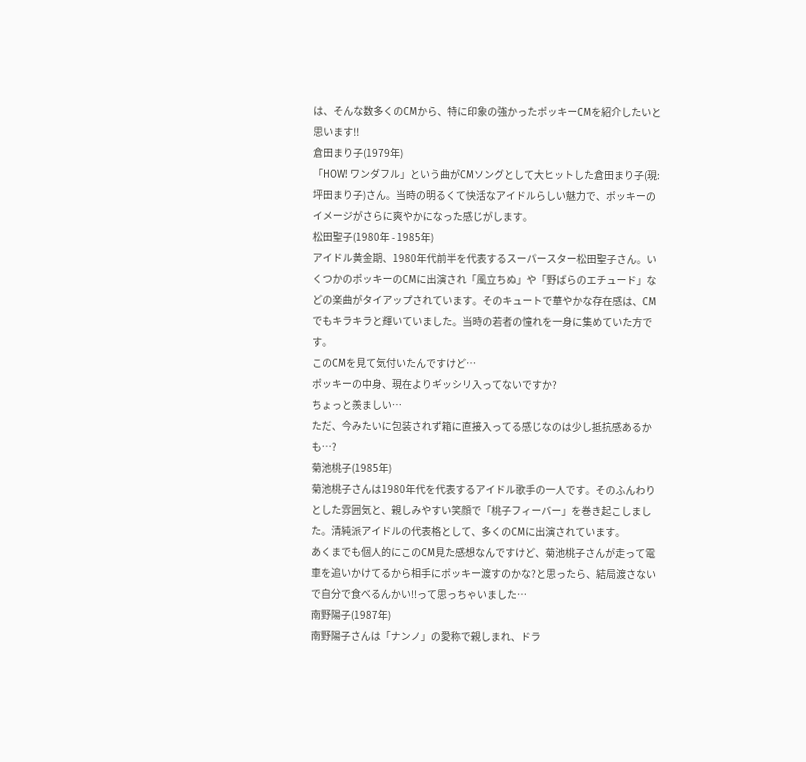は、そんな数多くのCMから、特に印象の強かったポッキーCMを紹介したいと思います!!
倉田まり子(1979年)
「HOW! ワンダフル」という曲がCMソングとして大ヒットした倉田まり子(現:坪田まり子)さん。当時の明るくて快活なアイドルらしい魅力で、ポッキーのイメージがさらに爽やかになった感じがします。
松田聖子(1980年 - 1985年)
アイドル黄金期、1980年代前半を代表するスーパースター松田聖子さん。いくつかのポッキーのCMに出演され「風立ちぬ」や「野ばらのエチュード」などの楽曲がタイアップされています。そのキュートで華やかな存在感は、CMでもキラキラと輝いていました。当時の若者の憧れを一身に集めていた方です。
このCMを見て気付いたんですけど…
ポッキーの中身、現在よりギッシリ入ってないですか?
ちょっと羨ましい…
ただ、今みたいに包装されず箱に直接入ってる感じなのは少し抵抗感あるかも…?
菊池桃子(1985年)
菊池桃子さんは1980年代を代表するアイドル歌手の一人です。そのふんわりとした雰囲気と、親しみやすい笑顔で「桃子フィーバー」を巻き起こしました。清純派アイドルの代表格として、多くのCMに出演されています。
あくまでも個人的にこのCM見た感想なんですけど、菊池桃子さんが走って電車を追いかけてるから相手にポッキー渡すのかな?と思ったら、結局渡さないで自分で食べるんかい!!って思っちゃいました…
南野陽子(1987年)
南野陽子さんは「ナンノ」の愛称で親しまれ、ドラ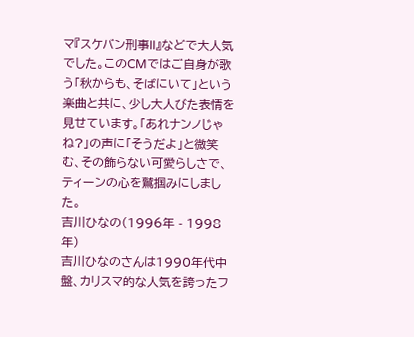マ『スケバン刑事II』などで大人気でした。このCMではご自身が歌う「秋からも、そばにいて」という楽曲と共に、少し大人びた表情を見せています。「あれナンノじゃね?」の声に「そうだよ」と微笑む、その飾らない可愛らしさで、ティーンの心を鷲掴みにしました。
吉川ひなの(1996年 - 1998年)
吉川ひなのさんは1990年代中盤、カリスマ的な人気を誇ったフ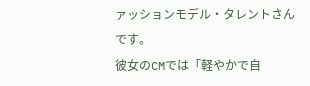ァッションモデル・タレントさんです。
彼女のCMでは「軽やかで自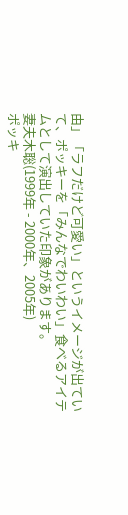由」「ラフだけど可愛い」というイメージが出ていて、ポッキーを「みんなでわいわい」食べるアイテムとして演出していた印象があります。
妻夫木聡(1999年 - 2000年、2005年)
ポッキ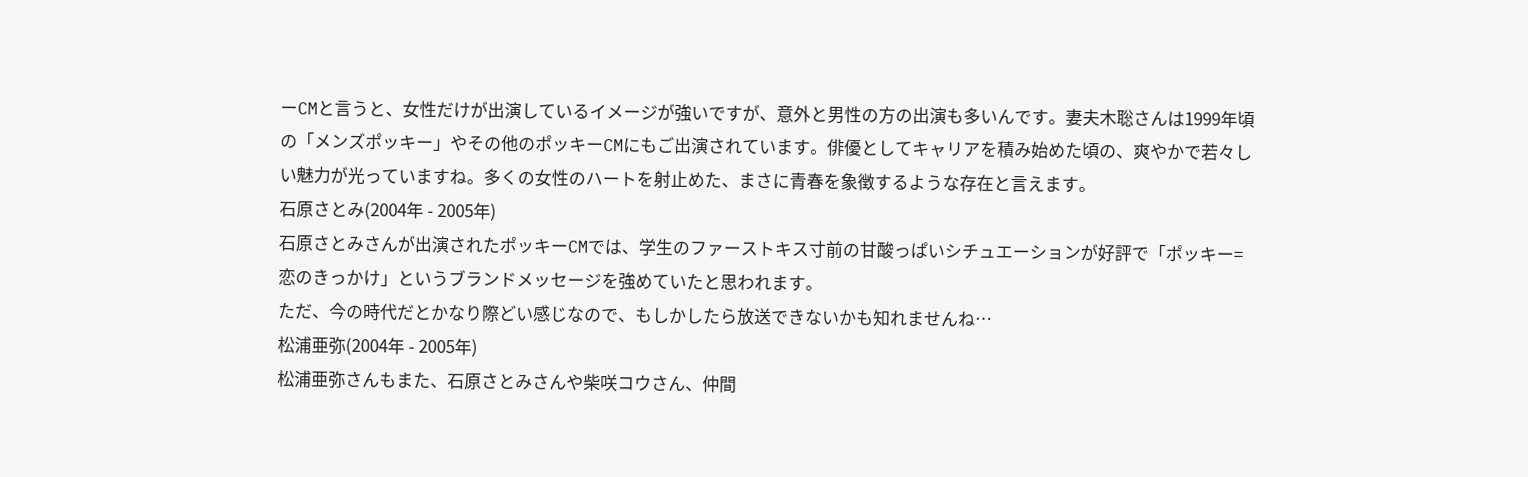ーCMと言うと、女性だけが出演しているイメージが強いですが、意外と男性の方の出演も多いんです。妻夫木聡さんは1999年頃の「メンズポッキー」やその他のポッキーCMにもご出演されています。俳優としてキャリアを積み始めた頃の、爽やかで若々しい魅力が光っていますね。多くの女性のハートを射止めた、まさに青春を象徴するような存在と言えます。
石原さとみ(2004年 - 2005年)
石原さとみさんが出演されたポッキーCMでは、学生のファーストキス寸前の甘酸っぱいシチュエーションが好評で「ポッキー=恋のきっかけ」というブランドメッセージを強めていたと思われます。
ただ、今の時代だとかなり際どい感じなので、もしかしたら放送できないかも知れませんね…
松浦亜弥(2004年 - 2005年)
松浦亜弥さんもまた、石原さとみさんや柴咲コウさん、仲間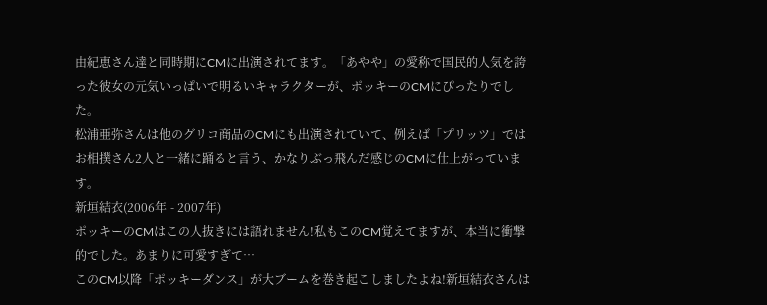由紀恵さん達と同時期にCMに出演されてます。「あやや」の愛称で国民的人気を誇った彼女の元気いっぱいで明るいキャラクターが、ポッキーのCMにぴったりでした。
松浦亜弥さんは他のグリコ商品のCMにも出演されていて、例えば「プリッツ」ではお相撲さん2人と一緒に踊ると言う、かなりぶっ飛んだ感じのCMに仕上がっています。
新垣結衣(2006年 - 2007年)
ポッキーのCMはこの人抜きには語れません!私もこのCM覚えてますが、本当に衝撃的でした。あまりに可愛すぎて…
このCM以降「ポッキーダンス」が大ブームを巻き起こしましたよね!新垣結衣さんは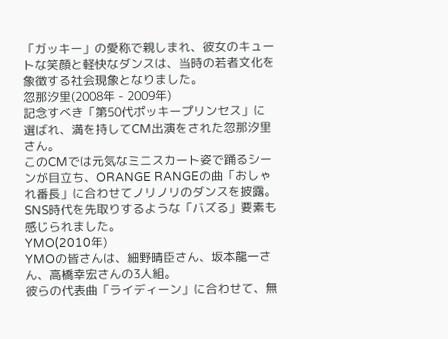「ガッキー」の愛称で親しまれ、彼女のキュートな笑顔と軽快なダンスは、当時の若者文化を象徴する社会現象となりました。
忽那汐里(2008年 - 2009年)
記念すべき「第50代ポッキープリンセス」に選ばれ、満を持してCM出演をされた忽那汐里さん。
このCMでは元気なミニスカート姿で踊るシーンが目立ち、ORANGE RANGEの曲「おしゃれ番長」に合わせてノリノリのダンスを披露。SNS時代を先取りするような「バズる」要素も感じられました。
YMO(2010年)
YMOの皆さんは、細野晴臣さん、坂本龍一さん、高橋幸宏さんの3人組。
彼らの代表曲「ライディーン」に合わせて、無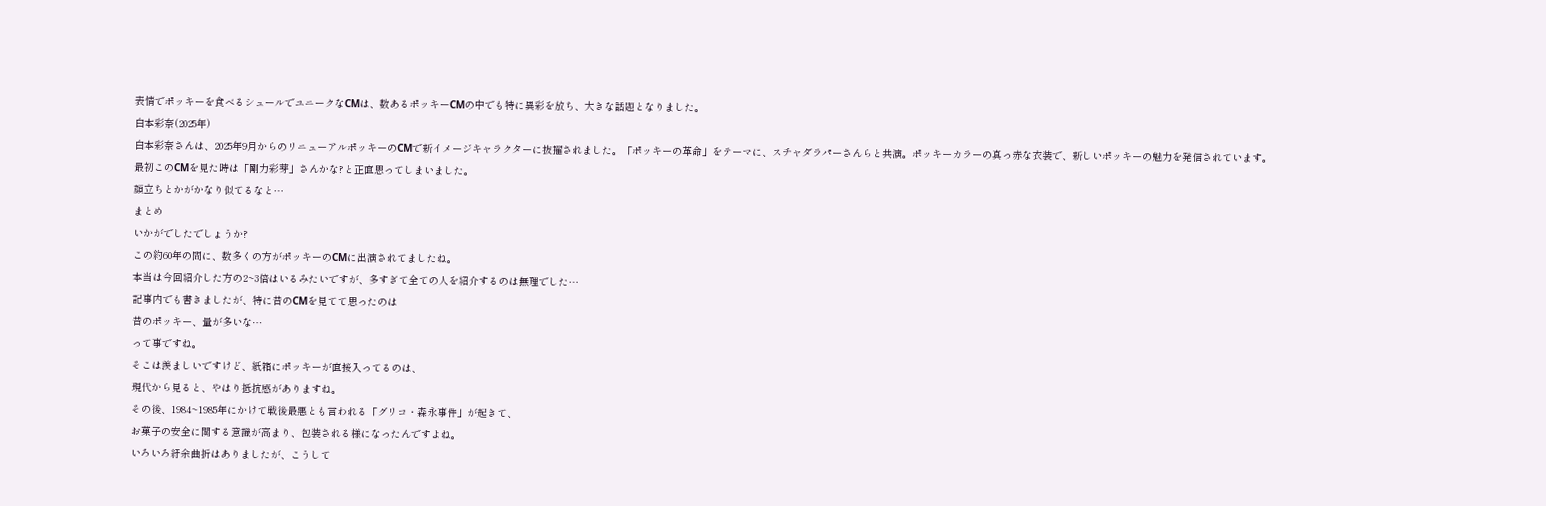表情でポッキーを食べるシュールでユニークなCMは、数あるポッキーCMの中でも特に異彩を放ち、大きな話題となりました。
白本彩奈(2025年)
白本彩奈さんは、2025年9月からのリニューアルポッキーのCMで新イメージキャラクターに抜擢されました。「ポッキーの革命」をテーマに、スチャダラパーさんらと共演。ポッキーカラーの真っ赤な衣装で、新しいポッキーの魅力を発信されています。
最初このCMを見た時は「剛力彩芽」さんかな?と正直思ってしまいました。
顔立ちとかがかなり似てるなと…
まとめ
いかがでしたでしょうか?
この約60年の間に、数多くの方がポッキーのCMに出演されてましたね。
本当は今回紹介した方の2~3倍はいるみたいですが、多すぎて全ての人を紹介するのは無理でした…
記事内でも書きましたが、特に昔のCMを見てて思ったのは
昔のポッキー、量が多いな…
って事ですね。
そこは羨ましいですけど、紙箱にポッキーが直接入ってるのは、
現代から見ると、やはり抵抗感がありますね。
その後、1984~1985年にかけて戦後最悪とも言われる「グリコ・森永事件」が起きて、
お菓子の安全に関する意識が高まり、包装される様になったんですよね。
いろいろ紆余曲折はありましたが、こうして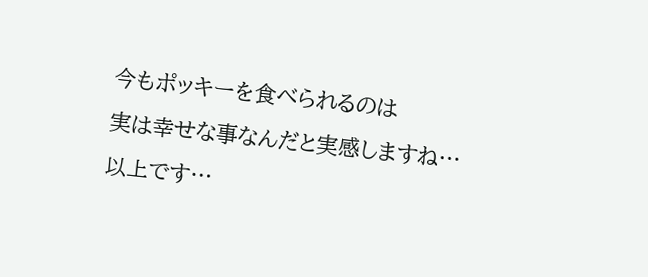今もポッキーを食べられるのは
実は幸せな事なんだと実感しますね…
以上です…